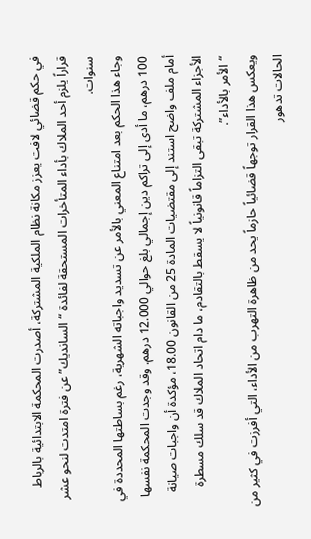في حكم قضائي لافت يعزز مكانة نظام الملكية المشتركة، أصدرت المحكمة الابتدائية بالرباط قراراً يلزم أحد الملاك بأداء المتأخرات المستحقة لفائدة “السانديك” عن فترة امتدت لنحو عشر سنوات.
وجاء هذا الحكم بعد امتناع المعني بالأمر عن تسديد واجباته الشهرية، رغم بساطتها المحددة في 100 درهم، ما أدى إلى تراكم دين إجمالي بلغ حوالي 12.000 درهم. وقد وجدت المحكمة نفسها أمام ملف واضح استند إلى مقتضيات المادة 25 من القانون 18.00، مؤكدة أن واجبات صيانة الأجزاء المشتركة تبقى التزاماً قانونياً لا يسقط بالتقادم، ما دام اتحاد الملاك قد سلك مسطرة “الأمر بالأداء”.
ويعكس هذا القرار توجهاً قضائياً حازماً يحد من ظاهرة التهرب من الأداء، التي أفرزت في كثير من الحالات تدهور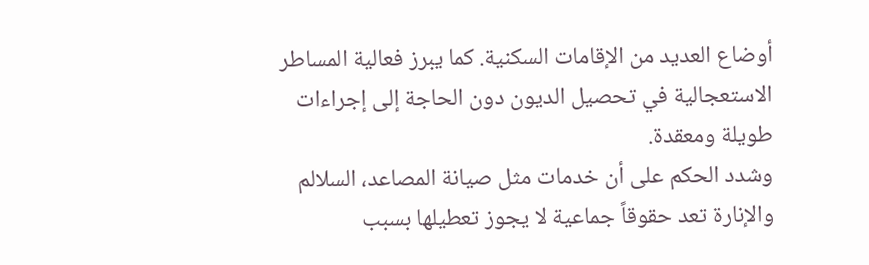أوضاع العديد من الإقامات السكنية. كما يبرز فعالية المساطر الاستعجالية في تحصيل الديون دون الحاجة إلى إجراءات طويلة ومعقدة.
وشدد الحكم على أن خدمات مثل صيانة المصاعد، السلالم والإنارة تعد حقوقاً جماعية لا يجوز تعطيلها بسبب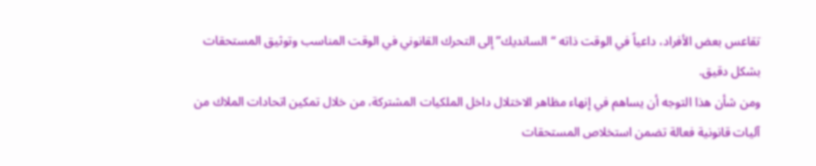تقاعس بعض الأفراد، داعياً في الوقت ذاته “السانديك” إلى التحرك القانوني في الوقت المناسب وتوثيق المستحقات بشكل دقيق.
ومن شأن هذا التوجه أن يساهم في إنهاء مظاهر الاختلال داخل الملكيات المشتركة، من خلال تمكين اتحادات الملاك من آليات قانونية فعالة تضمن استخلاص المستحقات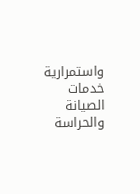واستمرارية خدمات الصيانة والحراسة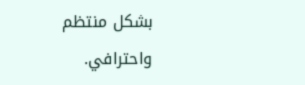بشكل منتظم واحترافي.